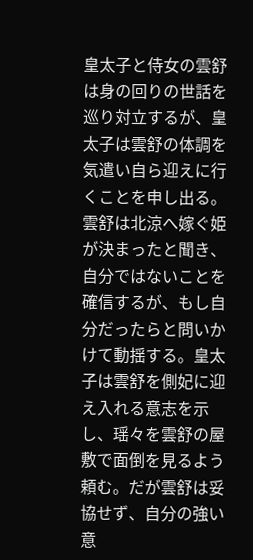皇太子と侍女の雲舒は身の回りの世話を巡り対立するが、皇太子は雲舒の体調を気遣い自ら迎えに行くことを申し出る。雲舒は北涼へ嫁ぐ姫が決まったと聞き、自分ではないことを確信するが、もし自分だったらと問いかけて動揺する。皇太子は雲舒を側妃に迎え入れる意志を示し、瑶々を雲舒の屋敷で面倒を見るよう頼む。だが雲舒は妥協せず、自分の強い意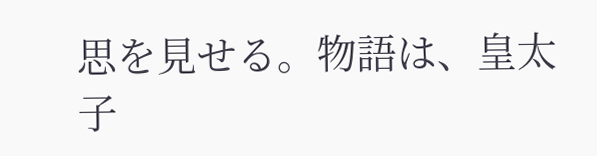思を見せる。物語は、皇太子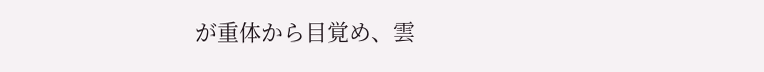が重体から目覚め、雲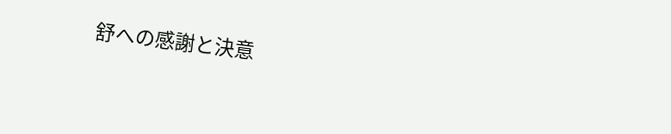舒への感謝と決意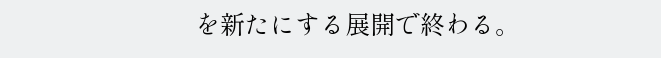を新たにする展開で終わる。